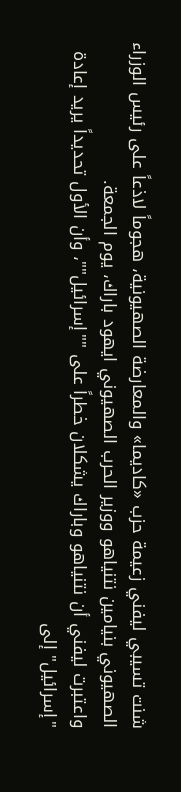شنت تسيبي ليفني زعيمة حزب «كاديما» والمعارضة الصهيونية، هجوماً لاذعاً على رئيس الوزراء الصهيوني بنيامين نتنياهو ووزير الحرب الصهيوني ايهود باراك، يوم الجمعة.
واعتبرت ليفني أن نتنياهو وباراك يشكلان خطراً على ""إسرائيل""، وأن الأول تحديداً يريد إعادة "إسرائيل" إلى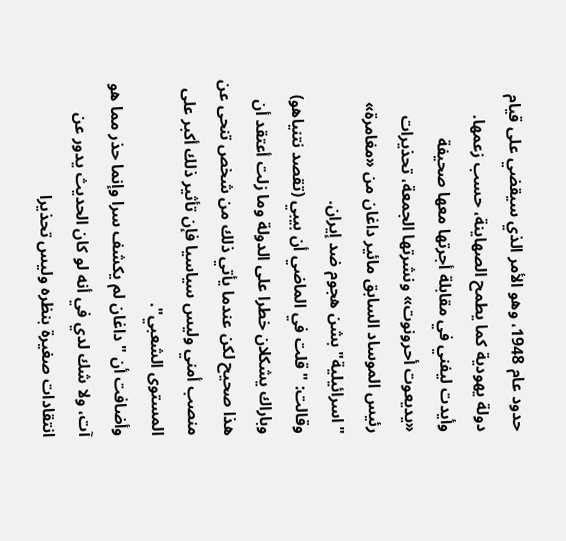حدود عام 1948، وهو الأمر الذي سيقضي على قيام دولة يهودية كما يطمح الصهاينة، حسب زعمها.
وأيدت ليفني في مقابلة أجرتها معها صحيفة «يديعوت أحرونوت» ونشرتها الجمعة، تحذيرات رئيس الموساد السابق مائير داغان من «مغامرة» "اسرائيلية" بشن هجوم ضد إيران.
وقالت: "قلت في الماضي أن بيبي (تقصد نتنياهو) وباراك يشكلان خطرا على الدولة وما زلت أعتقد أن هذا صحيح لكن عندما يأتي ذلك من شخص تنحى عن منصب أمني وليس سياسيا فإن تأثير ذلك أكبر على المستوى الشعبي".
وأضافت أن "داغان لم يكشف سرا وإنما حذر مما هو آت، ولا شك لدي في أنه لو كان الحديث يدور عن انتقادات صغيرة بنظره وليس تحذيرا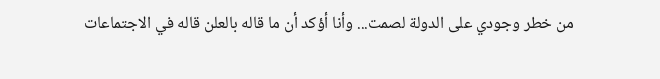من خطر وجودي على الدولة لصمت... وأنا أؤكد أن ما قاله بالعلن قاله في الاجتماعات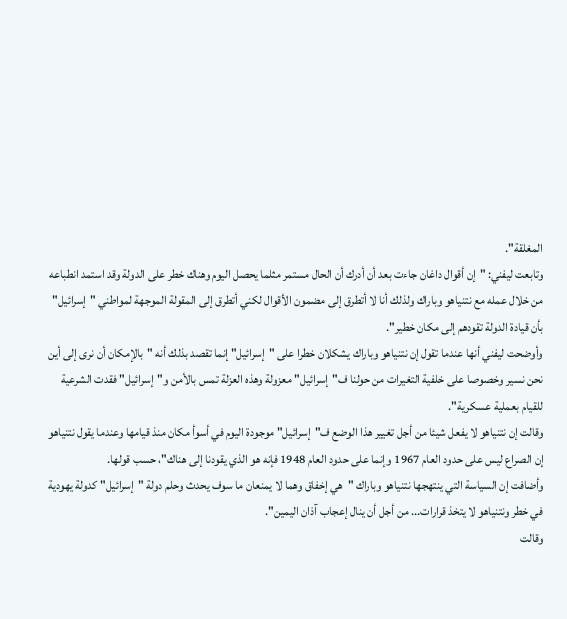المغلقة".
وتابعت ليفني: "إن أقوال داغان جاءت بعد أن أدرك أن الحال مستمر مثلما يحصل اليوم وهناك خطر على الدولة وقد استمد انطباعه من خلال عمله مع نتنياهو وباراك ولذلك أنا لا أتطرق إلى مضمون الأقوال لكني أتطرق إلى المقولة الموجهة لمواطني "إسرائيل" بأن قيادة الدولة تقودهم إلى مكان خطير".
وأوضحت ليفني أنها عندما تقول إن نتنياهو وباراك يشكلان خطرا على "إسرائيل" إنما تقصد بذلك أنه "بالإمكان أن نرى إلى أين نحن نسير وخصوصا على خلفية التغيرات من حولنا ف"إسرائيل" معزولة وهذه العزلة تمس بالأمن و"إسرائيل" فقدت الشرعية للقيام بعملية عسكرية".
وقالت إن نتنياهو لا يفعل شيئا من أجل تغيير هذا الوضع ف"إسرائيل" موجودة اليوم في أسوأ مكان منذ قيامها وعندما يقول نتنياهو إن الصراع ليس على حدود العام 1967 وإنما على حدود العام 1948 فإنه هو الذي يقودنا إلى هناك"، حسب قولها.
وأضافت إن السياسة التي ينتهجها نتنياهو وباراك "هي إخفاق وهما لا يمنعان ما سوف يحدث وحلم دولة "إسرائيل" كدولة يهودية في خطر ونتنياهو لا يتخذ قرارات... من أجل أن ينال إعجاب آذان اليمين".
وقالت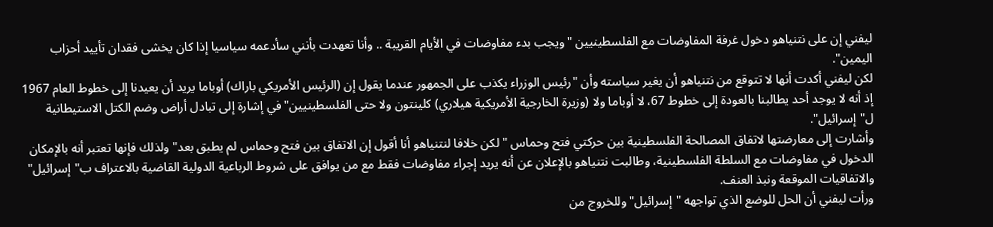ليفني إن على نتنياهو دخول غرفة المفاوضات مع الفلسطينيين "ويجب بدء مفاوضات في الأيام القريبة .. وأنا تعهدت بأنني سأدعمه سياسيا إذا كان يخشى فقدان تأييد أحزاب اليمين".
لكن ليفني أكدت أنها لا تتوقع من نتنياهو أن يغير سياسته وأن "رئيس الوزراء يكذب على الجمهور عندما يقول إن (الرئيس الأمريكي باراك) أوباما يريد أن يعيدنا إلى خطوط العام 1967 إذ أنه لا يوجد أحد يطالبنا بالعودة إلى خطوط 67، لا أوباما ولا (وزيرة الخارجية الأمريكية هيلاري) كلينتون ولا حتى الفلسطينيين" في إشارة إلى تبادل أراض وضم الكتل الاستيطانية ل"إسرائيل".
وأشارت إلى معارضتها لاتفاق المصالحة الفلسطينية بين حركتي فتح وحماس "لكن خلافا لنتنياهو أنا أقول إن الاتفاق بين فتح وحماس لم يطبق بعد" ولذلك فإنها تعتبر أنه بالإمكان الدخول في مفاوضات مع السلطة الفلسطينية، وطالبت نتنياهو بالإعلان عن أنه يريد إجراء مفاوضات فقط مع من يوافق على شروط الرباعية الدولية القاضية بالاعتراف ب"إسرائيل" والاتفاقيات الموقعة ونبذ العنف.
ورأت ليفني أن الحل للوضع الذي تواجهه "إسرائيل" وللخروج من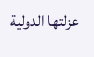عزلتها الدولية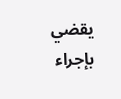يقضي بإجراء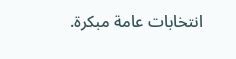انتخابات عامة مبكرة.